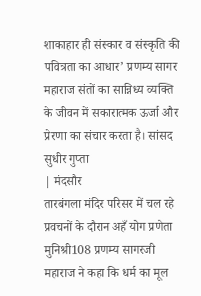शाकाहार ही संस्कार व संस्कृति की पवित्रता का आधार’ प्रणम्य सागर महाराज संतों का सान्निध्य व्यक्ति के जीवन में सकारात्मक ऊर्जा और प्रेरणा का संचार करता है। सांसद सुधीर गुप्ता
| मंदसौर
तारबंगला मंदिर परिसर में चल रहे प्रवचनों के दौरान अहँ योग प्रणेता मुनिश्री108 प्रणम्य सागरजी महाराज ने कहा कि धर्म का मूल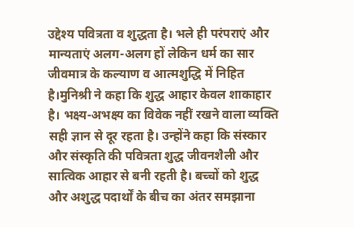उद्देश्य पवित्रता व शुद्धता है। भले ही परंपराएं और मान्यताएं अलग-अलग हों लेकिन धर्म का सार जीवमात्र के कल्याण व आत्मशुद्धि में निहित है।मुनिश्री ने कहा कि शुद्ध आहार केवल शाकाहार है। भक्ष्य-अभक्ष्य का विवेक नहीं रखने वाला व्यक्ति सही ज्ञान से दूर रहता है। उन्होंने कहा कि संस्कार और संस्कृति की पवित्रता शुद्ध जीवनशैली और सात्विक आहार से बनी रहती है। बच्चों को शुद्ध और अशुद्ध पदार्थों के बीच का अंतर समझाना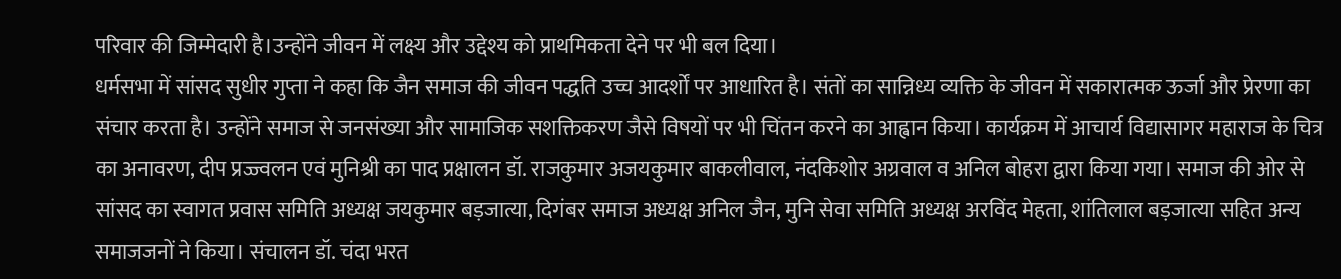परिवार की जिम्मेदारी है।उन्होंने जीवन में लक्ष्य और उद्देश्य को प्राथमिकता देने पर भी बल दिया।
धर्मसभा में सांसद सुधीर गुप्ता ने कहा कि जैन समाज की जीवन पद्धति उच्च आदर्शों पर आधारित है। संतों का सान्निध्य व्यक्ति के जीवन में सकारात्मक ऊर्जा और प्रेरणा का संचार करता है। उन्होंने समाज से जनसंख्या और सामाजिक सशक्तिकरण जैसे विषयों पर भी चिंतन करने का आह्वान किया। कार्यक्रम में आचार्य विद्यासागर महाराज के चित्र का अनावरण, दीप प्रज्ज्वलन एवं मुनिश्री का पाद प्रक्षालन डॉ. राजकुमार अजयकुमार बाकलीवाल, नंदकिशोर अग्रवाल व अनिल बोहरा द्वारा किया गया। समाज की ओर से सांसद का स्वागत प्रवास समिति अध्यक्ष जयकुमार बड़जात्या, दिगंबर समाज अध्यक्ष अनिल जैन, मुनि सेवा समिति अध्यक्ष अरविंद मेहता, शांतिलाल बड़जात्या सहित अन्य समाजजनों ने किया। संचालन डॉ. चंदा भरत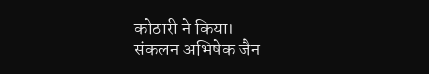कोठारी ने किया।
संकलन अभिषेक जैन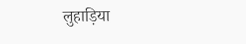लुहाड़िया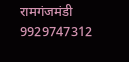रामगंजमंडी 9929747312